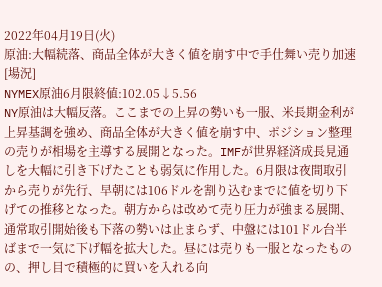2022年04月19日(火)
原油:大幅続落、商品全体が大きく値を崩す中で手仕舞い売り加速
[場況]
NYMEX原油6月限終値:102.05↓5.56
NY原油は大幅反落。ここまでの上昇の勢いも一服、米長期金利が上昇基調を強め、商品全体が大きく値を崩す中、ポジション整理の売りが相場を主導する展開となった。IMFが世界経済成長見通しを大幅に引き下げたことも弱気に作用した。6月限は夜間取引から売りが先行、早朝には106ドルを割り込むまでに値を切り下げての推移となった。朝方からは改めて売り圧力が強まる展開、通常取引開始後も下落の勢いは止まらず、中盤には101ドル台半ばまで一気に下げ幅を拡大した。昼には売りも一服となったものの、押し目で積極的に買いを入れる向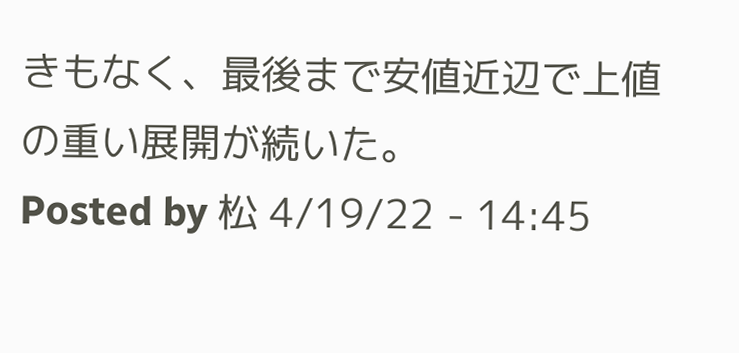きもなく、最後まで安値近辺で上値の重い展開が続いた。
Posted by 松 4/19/22 - 14:45